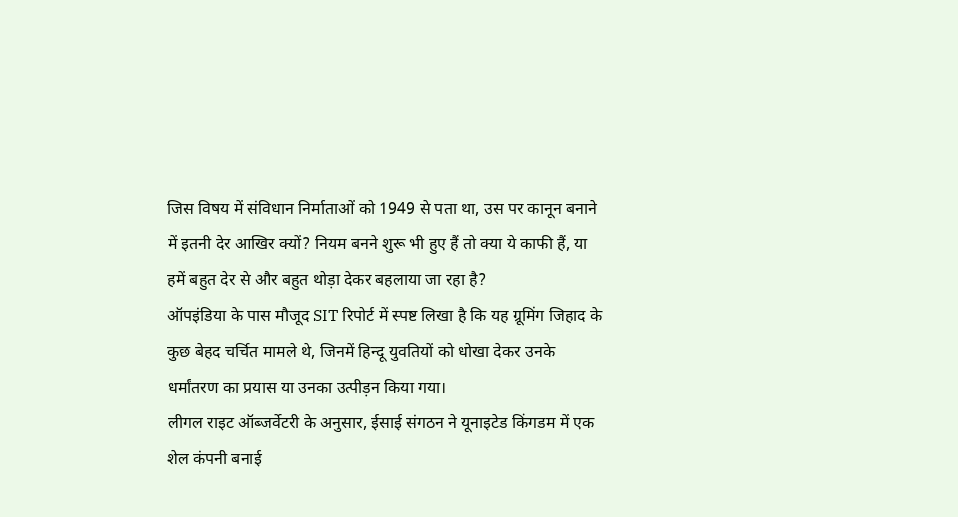जिस विषय में संविधान निर्माताओं को 1949 से पता था, उस पर कानून बनाने में इतनी देर आखिर क्यों? नियम बनने शुरू भी हुए हैं तो क्या ये काफी हैं, या हमें बहुत देर से और बहुत थोड़ा देकर बहलाया जा रहा है?
ऑपइंडिया के पास मौजूद SIT रिपोर्ट में स्पष्ट लिखा है कि यह ग्रूमिंग जिहाद के कुछ बेहद चर्चित मामले थे, जिनमें हिन्दू युवतियों को धोखा देकर उनके धर्मांतरण का प्रयास या उनका उत्पीड़न किया गया।
लीगल राइट ऑब्जर्वेटरी के अनुसार, ईसाई संगठन ने यूनाइटेड किंगडम में एक शेल कंपनी बनाई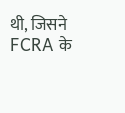थी, जिसने FCRA के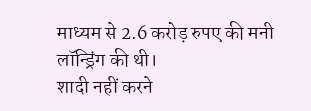माध्यम से 2.6 करोड़ रुपए की मनी लॉन्ड्रिंग की थी।
शादी नहीं करने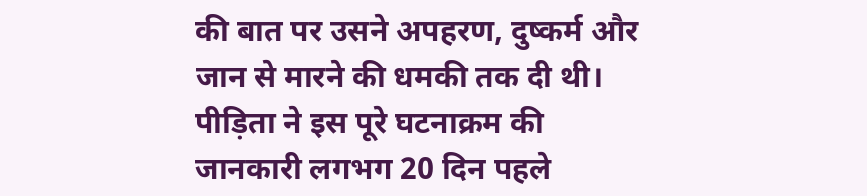की बात पर उसने अपहरण, दुष्कर्म और जान से मारने की धमकी तक दी थी। पीड़िता ने इस पूरे घटनाक्रम की जानकारी लगभग 20 दिन पहले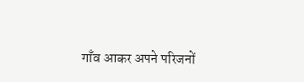गाँव आकर अपने परिजनों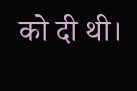को दी थी।